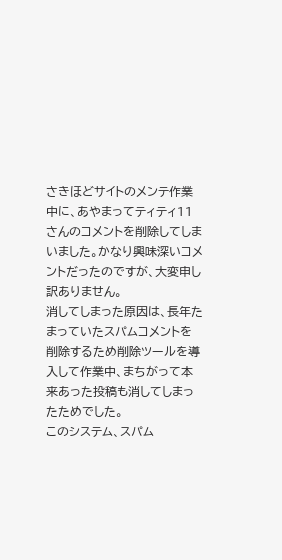さきほどサイトのメンテ作業中に、あやまってティティ11さんのコメントを削除してしまいました。かなり興味深いコメントだったのですが、大変申し訳ありません。
消してしまった原因は、長年たまっていたスパムコメントを削除するため削除ツールを導入して作業中、まちがって本来あった投稿も消してしまったためでした。
このシステム、スパム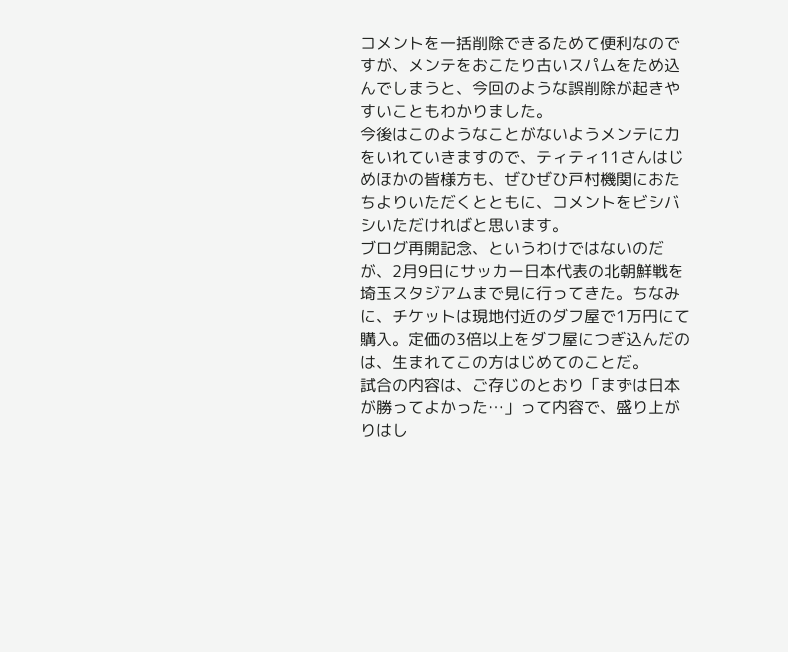コメントを一括削除できるためて便利なのですが、メンテをおこたり古いスパムをため込んでしまうと、今回のような誤削除が起きやすいこともわかりました。
今後はこのようなことがないようメンテに力をいれていきますので、ティティ11さんはじめほかの皆様方も、ぜひぜひ戸村機関におたちよりいただくとともに、コメントをビシバシいただければと思います。
ブログ再開記念、というわけではないのだが、2月9日にサッカー日本代表の北朝鮮戦を埼玉スタジアムまで見に行ってきた。ちなみに、チケットは現地付近のダフ屋で1万円にて購入。定価の3倍以上をダフ屋につぎ込んだのは、生まれてこの方はじめてのことだ。
試合の内容は、ご存じのとおり「まずは日本が勝ってよかった…」って内容で、盛り上がりはし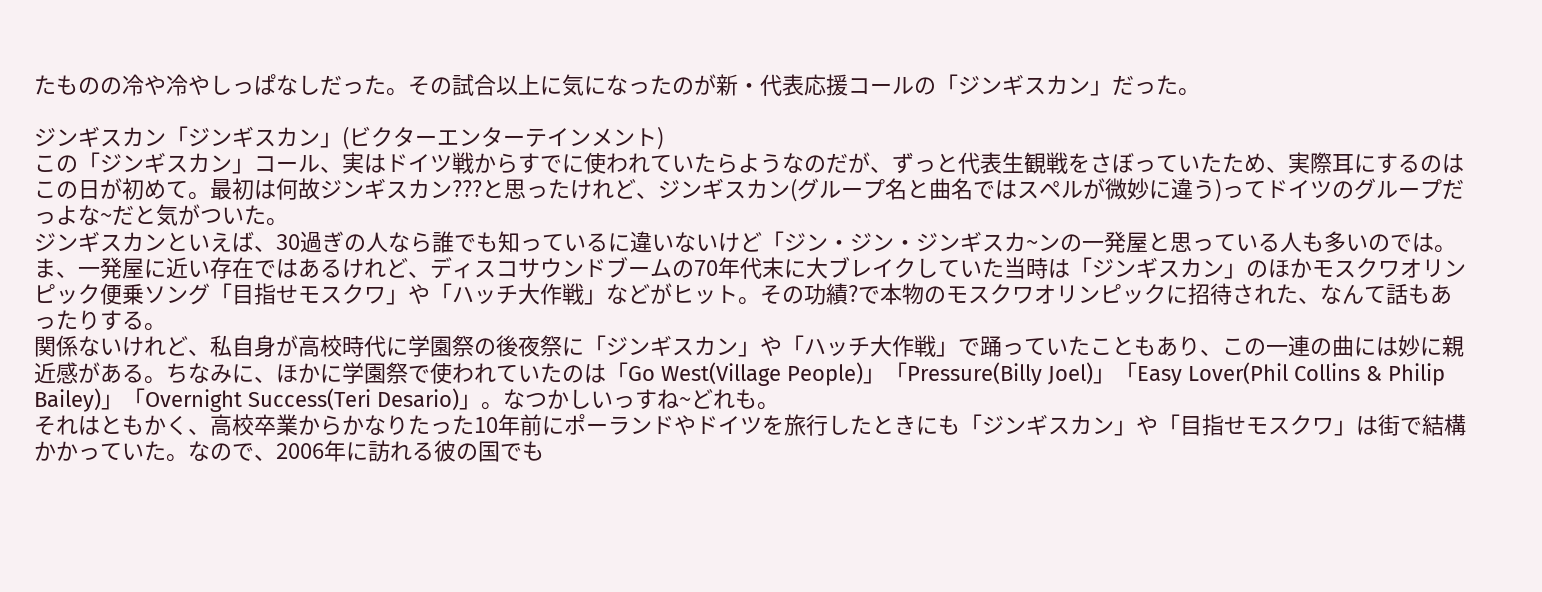たものの冷や冷やしっぱなしだった。その試合以上に気になったのが新・代表応援コールの「ジンギスカン」だった。

ジンギスカン「ジンギスカン」(ビクターエンターテインメント)
この「ジンギスカン」コール、実はドイツ戦からすでに使われていたらようなのだが、ずっと代表生観戦をさぼっていたため、実際耳にするのはこの日が初めて。最初は何故ジンギスカン???と思ったけれど、ジンギスカン(グループ名と曲名ではスペルが微妙に違う)ってドイツのグループだっよな~だと気がついた。
ジンギスカンといえば、30過ぎの人なら誰でも知っているに違いないけど「ジン・ジン・ジンギスカ~ンの一発屋と思っている人も多いのでは。ま、一発屋に近い存在ではあるけれど、ディスコサウンドブームの70年代末に大ブレイクしていた当時は「ジンギスカン」のほかモスクワオリンピック便乗ソング「目指せモスクワ」や「ハッチ大作戦」などがヒット。その功績?で本物のモスクワオリンピックに招待された、なんて話もあったりする。
関係ないけれど、私自身が高校時代に学園祭の後夜祭に「ジンギスカン」や「ハッチ大作戦」で踊っていたこともあり、この一連の曲には妙に親近感がある。ちなみに、ほかに学園祭で使われていたのは「Go West(Village People)」「Pressure(Billy Joel)」「Easy Lover(Phil Collins & Philip Bailey)」「Overnight Success(Teri Desario)」。なつかしいっすね~どれも。
それはともかく、高校卒業からかなりたった10年前にポーランドやドイツを旅行したときにも「ジンギスカン」や「目指せモスクワ」は街で結構かかっていた。なので、2006年に訪れる彼の国でも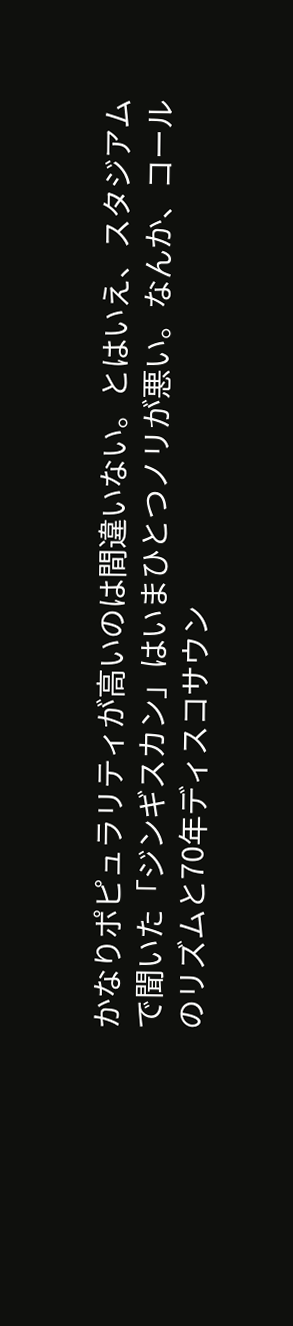かなりポピュラリティが高いのは間違いない。とはいえ、スタジアムで聞いた「ジンギスカン」はいまひとつノリが悪い。なんか、コールのリズムと70年ディスコサウン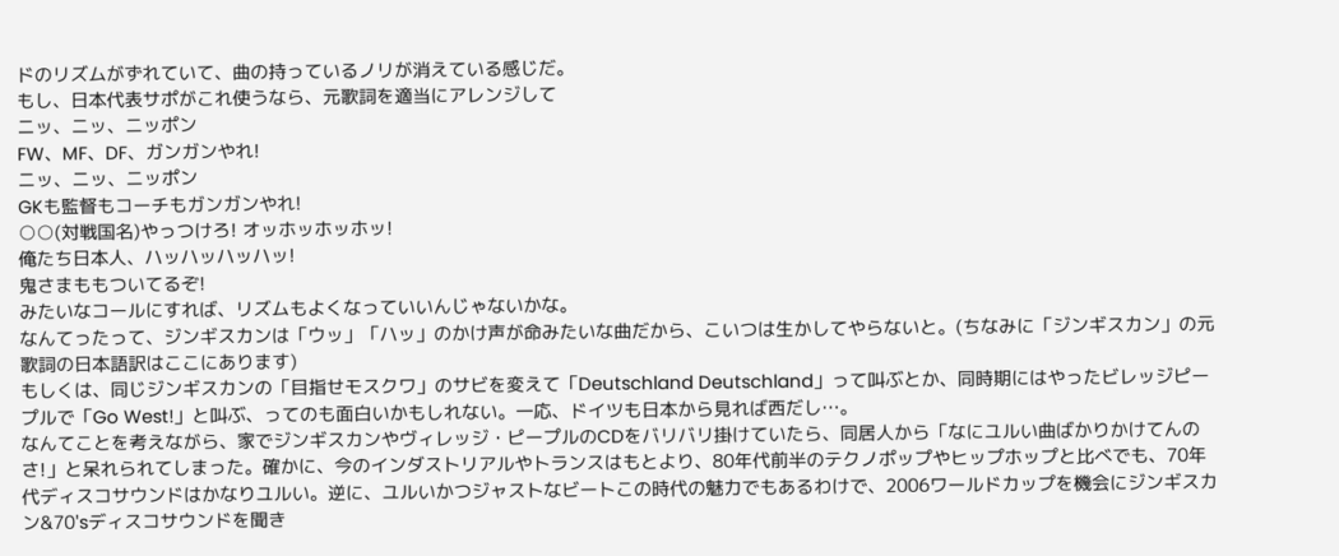ドのリズムがずれていて、曲の持っているノリが消えている感じだ。
もし、日本代表サポがこれ使うなら、元歌詞を適当にアレンジして
ニッ、ニッ、ニッポン
FW、MF、DF、ガンガンやれ!
ニッ、ニッ、ニッポン
GKも監督もコーチもガンガンやれ!
○○(対戦国名)やっつけろ! オッホッホッホッ!
俺たち日本人、ハッハッハッハッ!
鬼さまももついてるぞ!
みたいなコールにすれば、リズムもよくなっていいんじゃないかな。
なんてったって、ジンギスカンは「ウッ」「ハッ」のかけ声が命みたいな曲だから、こいつは生かしてやらないと。(ちなみに「ジンギスカン」の元歌詞の日本語訳はここにあります)
もしくは、同じジンギスカンの「目指せモスクワ」のサビを変えて「Deutschland Deutschland」って叫ぶとか、同時期にはやったビレッジピープルで「Go West!」と叫ぶ、ってのも面白いかもしれない。一応、ドイツも日本から見れば西だし…。
なんてことを考えながら、家でジンギスカンやヴィレッジ・ピープルのCDをバリバリ掛けていたら、同居人から「なにユルい曲ばかりかけてんのさ!」と呆れられてしまった。確かに、今のインダストリアルやトランスはもとより、80年代前半のテクノポップやヒップホップと比べでも、70年代ディスコサウンドはかなりユルい。逆に、ユルいかつジャストなビートこの時代の魅力でもあるわけで、2006ワールドカップを機会にジンギスカン&70'sディスコサウンドを聞き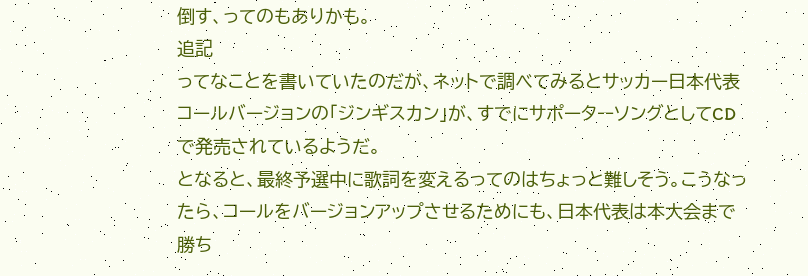倒す、ってのもありかも。
追記
ってなことを書いていたのだが、ネットで調べてみるとサッカー日本代表コールバージョンの「ジンギスカン」が、すでにサポーターソングとしてCDで発売されているようだ。
となると、最終予選中に歌詞を変えるってのはちょっと難しそう。こうなったら、コールをバージョンアップさせるためにも、日本代表は本大会まで勝ち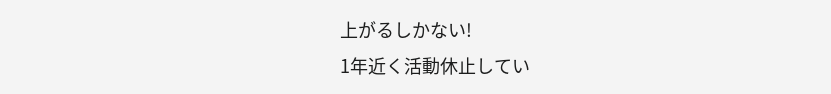上がるしかない!
1年近く活動休止してい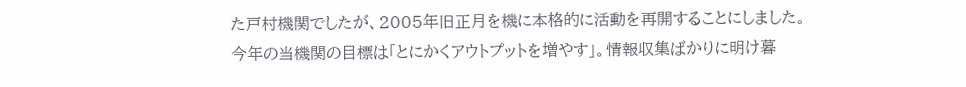た戸村機関でしたが、2005年旧正月を機に本格的に活動を再開することにしました。
今年の当機関の目標は「とにかくアウトプットを増やす」。情報収集ばかりに明け暮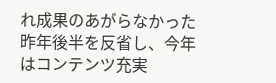れ成果のあがらなかった昨年後半を反省し、今年はコンテンツ充実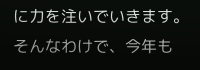に力を注いでいきます。
そんなわけで、今年も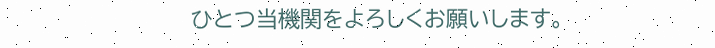ひとつ当機関をよろしくお願いします。